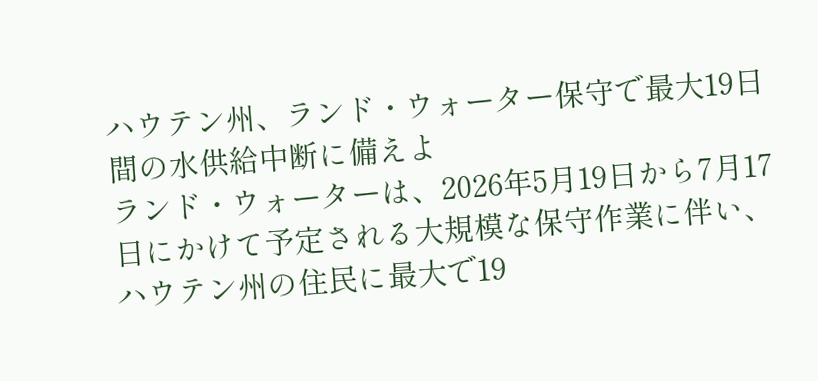ハウテン州、ランド・ウォーター保守で最大19日間の水供給中断に備えよ
ランド・ウォーターは、2026年5月19日から7月17日にかけて予定される大規模な保守作業に伴い、ハウテン州の住民に最大で19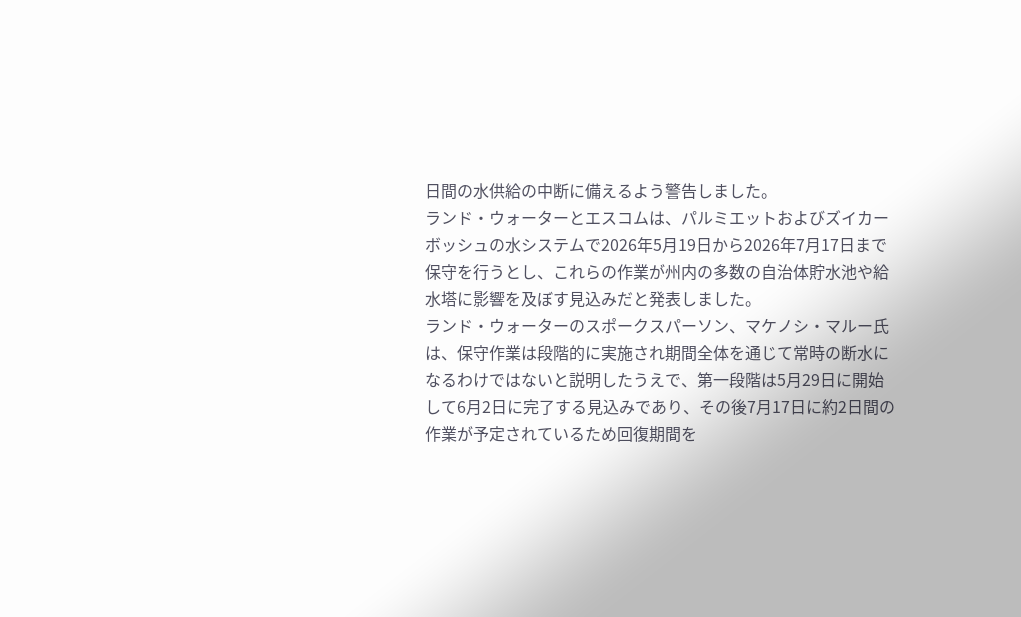日間の水供給の中断に備えるよう警告しました。
ランド・ウォーターとエスコムは、パルミエットおよびズイカーボッシュの水システムで2026年5月19日から2026年7月17日まで保守を行うとし、これらの作業が州内の多数の自治体貯水池や給水塔に影響を及ぼす見込みだと発表しました。
ランド・ウォーターのスポークスパーソン、マケノシ・マルー氏は、保守作業は段階的に実施され期間全体を通じて常時の断水になるわけではないと説明したうえで、第一段階は5月29日に開始して6月2日に完了する見込みであり、その後7月17日に約2日間の作業が予定されているため回復期間を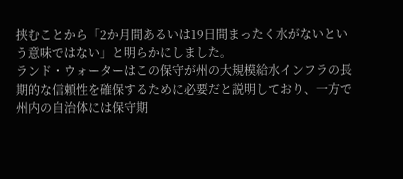挟むことから「2か月間あるいは19日間まったく水がないという意味ではない」と明らかにしました。
ランド・ウォーターはこの保守が州の大規模給水インフラの長期的な信頼性を確保するために必要だと説明しており、一方で州内の自治体には保守期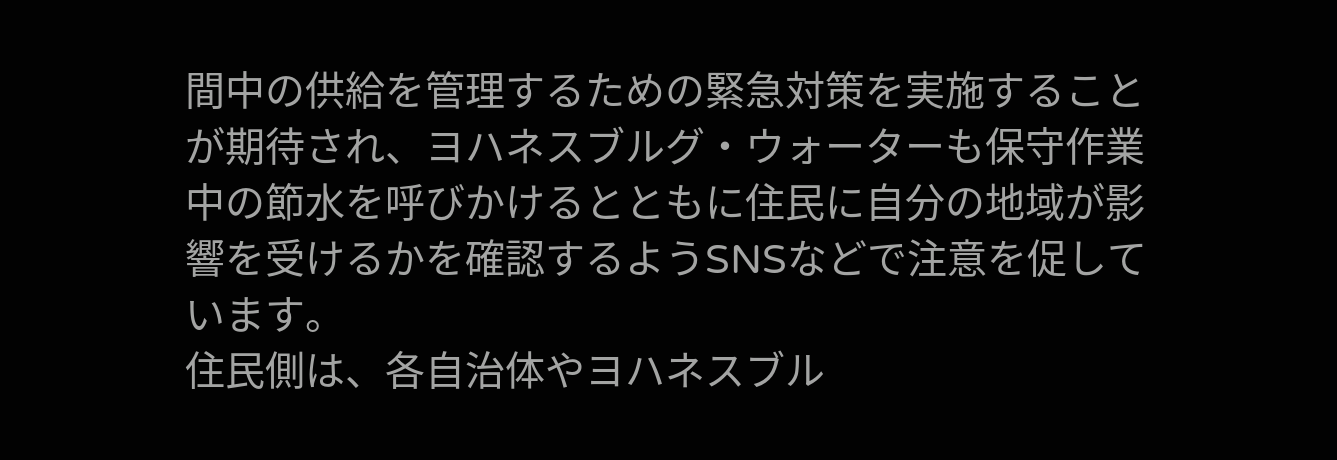間中の供給を管理するための緊急対策を実施することが期待され、ヨハネスブルグ・ウォーターも保守作業中の節水を呼びかけるとともに住民に自分の地域が影響を受けるかを確認するようSNSなどで注意を促しています。
住民側は、各自治体やヨハネスブル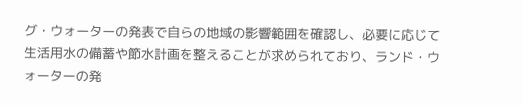グ・ウォーターの発表で自らの地域の影響範囲を確認し、必要に応じて生活用水の備蓄や節水計画を整えることが求められており、ランド・ウォーターの発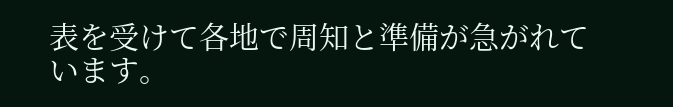表を受けて各地で周知と準備が急がれています。